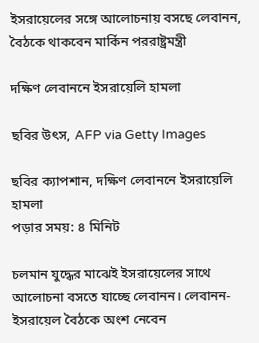ইসরায়েলের সঙ্গে আলোচনায় বসছে লেবানন, বৈঠকে থাকবেন মার্কিন পররাষ্ট্রমন্ত্রী

দক্ষিণ লেবাননে ইসরায়েলি হামলা

ছবির উৎস, AFP via Getty Images

ছবির ক্যাপশান, দক্ষিণ লেবাননে ইসরায়েলি হামলা
পড়ার সময়: ৪ মিনিট

চলমান যুদ্ধের মাঝেই ইসরায়েলের সাথে আলোচনা বসতে যাচ্ছে লেবানন। লেবানন-ইসরায়েল বৈঠকে অংশ নেবেন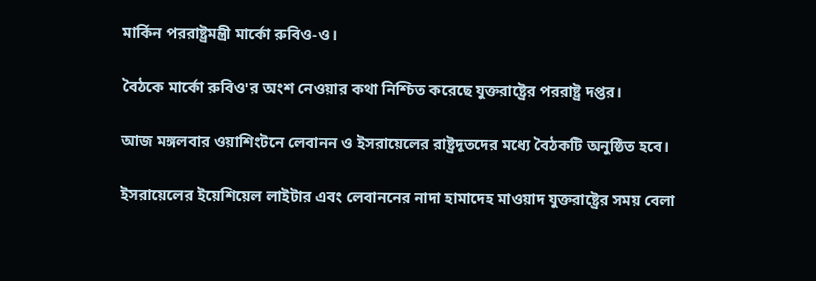মার্কিন পররাষ্ট্রমন্ত্রী মার্কো রুবিও-ও।

বৈঠকে মার্কো রুবিও'র অংশ নেওয়ার কথা নিশ্চিত করেছে যুক্তরাষ্ট্রের পররাষ্ট্র দপ্তর।

আজ মঙ্গলবার ওয়াশিংটনে লেবানন ও ইসরায়েলের রাষ্ট্রদূতদের মধ্যে বৈঠকটি অনুষ্ঠিত হবে।

ইসরায়েলের ইয়েশিয়েল লাইটার এবং লেবাননের নাদা হামাদেহ মাওয়াদ যুক্তরাষ্ট্রের সময় বেলা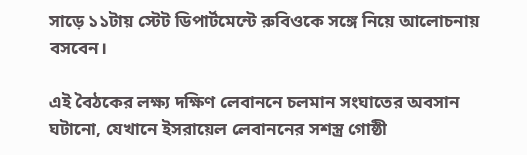সাড়ে ১১টায় স্টেট ডিপার্টমেন্টে রুবিওকে সঙ্গে নিয়ে আলোচনায় বসবেন।

এই বৈঠকের লক্ষ্য দক্ষিণ লেবাননে চলমান সংঘাতের অবসান ঘটানো, যেখানে ইসরায়েল লেবাননের সশস্ত্র গোষ্ঠী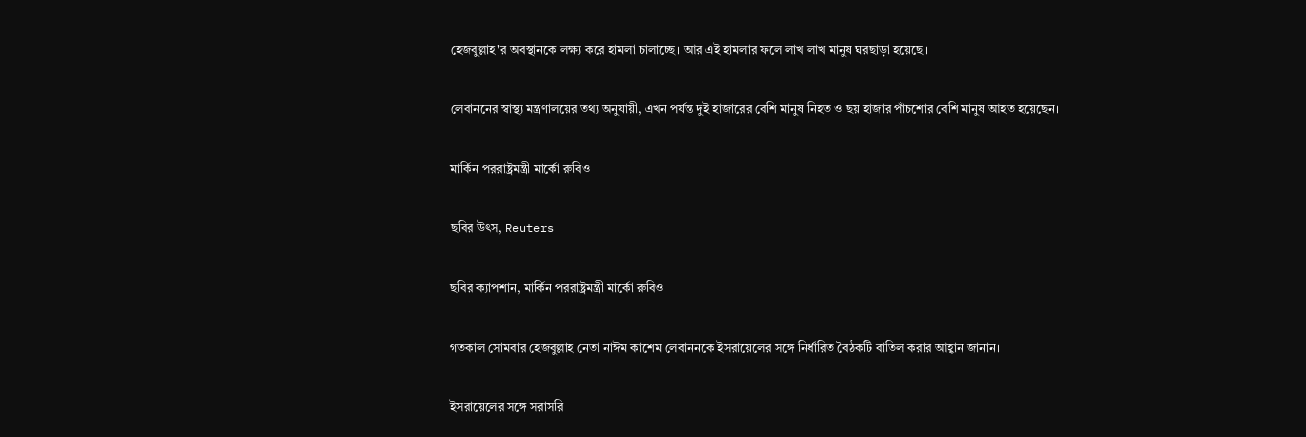হেজবুল্লাহ'র অবস্থানকে লক্ষ্য করে হামলা চালাচ্ছে। আর এই হামলার ফলে লাখ লাখ মানুষ ঘরছাড়া হয়েছে।

লেবাননের স্বাস্থ্য মন্ত্রণালয়ের তথ্য অনুযায়ী, এখন পর্যন্ত দুই হাজারের বেশি মানুষ নিহত ও ছয় হাজার পাঁচশোর বেশি মানুষ আহত হয়েছেন।

মার্কিন পররাষ্ট্রমন্ত্রী মার্কো রুবিও

ছবির উৎস, Reuters

ছবির ক্যাপশান, মার্কিন পররাষ্ট্রমন্ত্রী মার্কো রুবিও

গতকাল সোমবার হেজবুল্লাহ নেতা নাঈম কাশেম লেবাননকে ইসরায়েলের সঙ্গে নির্ধারিত বৈঠকটি বাতিল করার আহ্বান জানান।

ইসরায়েলের সঙ্গে সরাসরি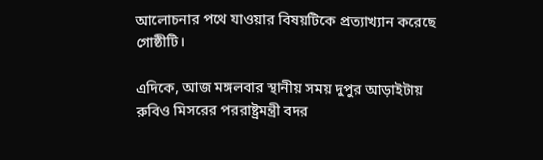আলোচনার পথে যাওয়ার বিষয়টিকে প্রত্যাখ্যান করেছে গোষ্ঠীটি।

এদিকে, আজ মঙ্গলবার স্থানীয় সময় দুপুর আড়াইটায় রুবিও মিসরের পররাষ্ট্রমন্ত্রী বদর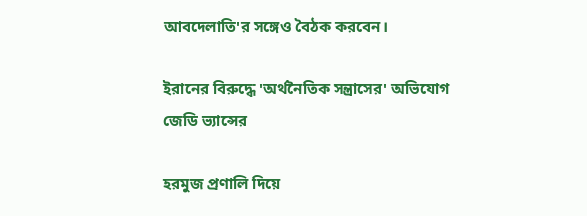আবদেলাতি'র সঙ্গেও বৈঠক করবেন।

ইরানের বিরুদ্ধে 'অর্থনৈতিক সন্ত্রাসের' অভিযোগ জেডি ভ্যান্সের

হরমুজ প্রণালি দিয়ে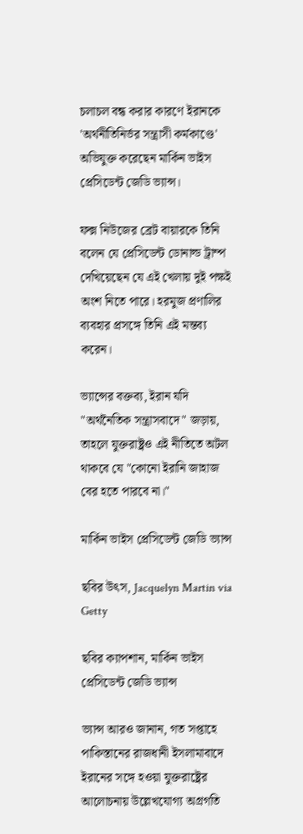চলাচল বন্ধ করার কারণে ইরানকে 'অর্থনীতিনির্ভর সন্ত্রাসী কর্মকাণ্ডে' অভিযুক্ত করেছেন মার্কিন ভাইস প্রেসিডেন্ট জেডি ভ্যান্স।

ফক্স নিউজের ব্রেট বায়ারকে তিনি বলেন যে প্রেসিডেন্ট ডোনাল্ড ট্রাম্প দেখিয়েছেন যে এই খেলায় দুই পক্ষই অংশ নিতে পারে। হরমুজ প্রণালির ব্যবহার প্রসঙ্গে তিনি এই মন্তব্য করেন।

ভ্যান্সের বক্তব্য, ইরান যদি "অর্থনৈতিক সন্ত্রাসবাদে" জড়ায়, তাহলে যুক্তরাষ্ট্রও এই নীতিতে অটল থাকবে যে "কোনো ইরানি জাহাজ বের হতে পারবে না।"

মার্কিন ভাইস প্রেসিডেন্ট জেডি ভ্যান্স

ছবির উৎস, Jacquelyn Martin via Getty

ছবির ক্যাপশান, মার্কিন ভাইস প্রেসিডেন্ট জেডি ভ্যান্স

ভ্যান্স আরও জানান, গত সপ্তাহে পাকিস্তানের রাজধানী ইসলামাবাদে ইরানের সঙ্গে হওয়া যুক্তরাষ্ট্রের আলোচনায় উল্লেখযোগ্য অগ্রগতি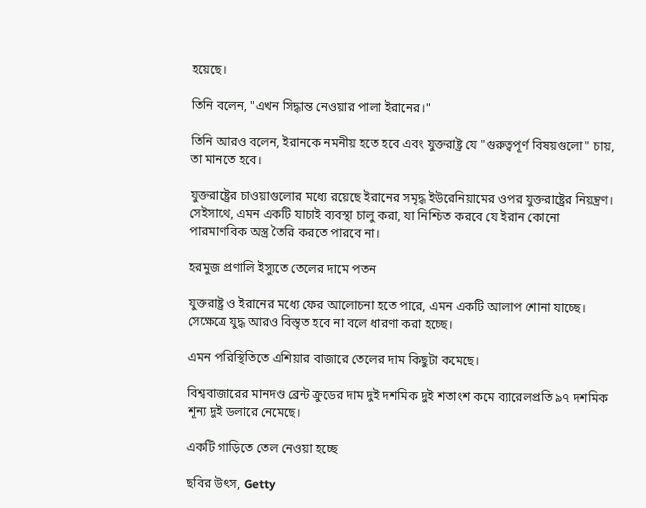হয়েছে।

তিনি বলেন, "এখন সিদ্ধান্ত নেওয়ার পালা ইরানের।"

তিনি আরও বলেন, ইরানকে নমনীয় হতে হবে এবং যুক্তরাষ্ট্র যে "গুরুত্বপূর্ণ বিষয়গুলো" চায়, তা মানতে হবে।

যুক্তরাষ্ট্রের চাওয়াগুলোর মধ্যে রয়েছে ইরানের সমৃদ্ধ ইউরেনিয়ামের ওপর যুক্তরাষ্ট্রের নিয়ন্ত্রণ। সেইসাথে, এমন একটি যাচাই ব্যবস্থা চালু করা, যা নিশ্চিত করবে যে ইরান কোনো পারমাণবিক অস্ত্র তৈরি করতে পারবে না।

হরমুজ প্রণালি ইস্যুতে তেলের দামে পতন

যুক্তরাষ্ট্র ও ইরানের মধ্যে ফের আলোচনা হতে পারে, এমন একটি আলাপ শোনা যাচ্ছে। সেক্ষেত্রে যুদ্ধ আরও বিস্তৃত হবে না বলে ধারণা করা হচ্ছে।

এমন পরিস্থিতিতে এশিয়ার বাজারে তেলের দাম কিছুটা কমেছে।

বিশ্ববাজারের মানদণ্ড ব্রেন্ট ক্রুডের দাম দুই দশমিক দুই শতাংশ কমে ব্যারেলপ্রতি ৯৭ দশমিক শূন্য দুই ডলারে নেমেছে।

একটি গাড়িতে তেল নেওয়া হচ্ছে

ছবির উৎস, Getty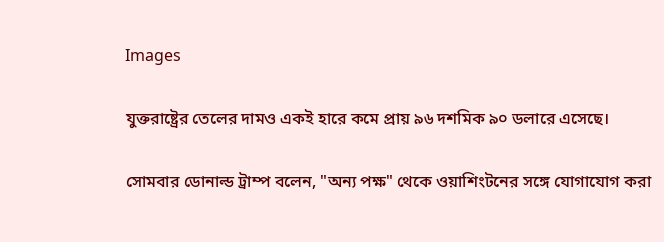Images

যুক্তরাষ্ট্রের তেলের দামও একই হারে কমে প্রায় ৯৬ দশমিক ৯০ ডলারে এসেছে।

সোমবার ডোনাল্ড ট্রাম্প বলেন, "অন্য পক্ষ" থেকে ওয়াশিংটনের সঙ্গে যোগাযোগ করা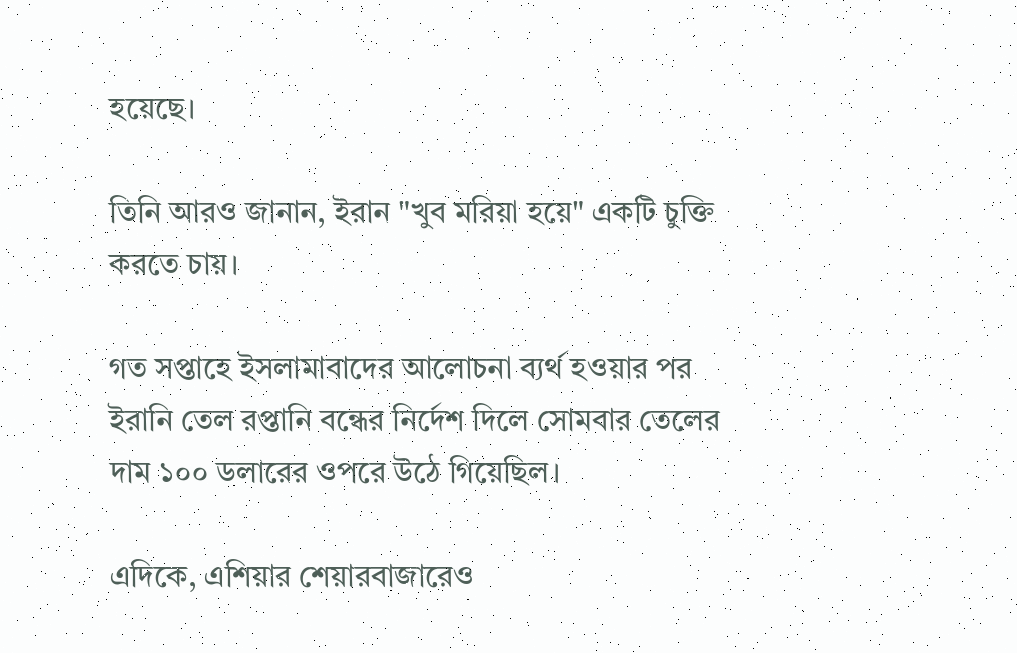হয়েছে।

তিনি আরও জানান, ইরান "খুব মরিয়া হয়ে" একটি চুক্তি করতে চায়।

গত সপ্তাহে ইসলামাবাদের আলোচনা ব্যর্থ হওয়ার পর ইরানি তেল রপ্তানি বন্ধের নির্দেশ দিলে সোমবার তেলের দাম ১০০ ডলারের ওপরে উঠে গিয়েছিল।

এদিকে, এশিয়ার শেয়ারবাজারেও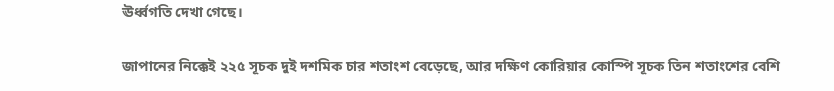ঊর্ধ্বগতি দেখা গেছে।

জাপানের নিক্কেই ২২৫ সূচক দুই দশমিক চার শতাংশ বেড়েছে, আর দক্ষিণ কোরিয়ার কোস্পি সূচক তিন শতাংশের বেশি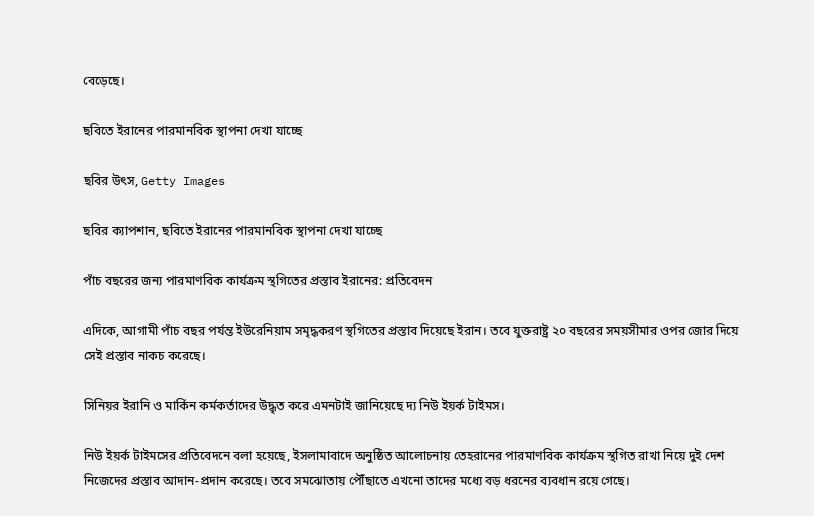বেড়েছে।

ছবিতে ইরানের পারমানবিক স্থাপনা দেখা যাচ্ছে

ছবির উৎস, Getty Images

ছবির ক্যাপশান, ছবিতে ইরানের পারমানবিক স্থাপনা দেখা যাচ্ছে

পাঁচ বছরের জন্য পারমাণবিক কার্যক্রম স্থগিতের প্রস্তাব ইরানের: প্রতিবেদন

এদিকে, আগামী পাঁচ বছর পর্যন্ত ইউরেনিয়াম সমৃদ্ধকরণ স্থগিতের প্রস্তাব দিয়েছে ইরান। তবে যুক্তরাষ্ট্র ২০ বছরের সময়সীমার ওপর জোর দিয়ে সেই প্রস্তাব নাকচ করেছে।

সিনিয়র ইরানি ও মার্কিন কর্মকর্তাদের উদ্ধৃত করে এমনটাই জানিয়েছে দ্য নিউ ইয়র্ক টাইমস।

নিউ ইয়র্ক টাইমসের প্রতিবেদনে বলা হয়েছে, ইসলামাবাদে অনুষ্ঠিত আলোচনায় তেহরানের পারমাণবিক কার্যক্রম স্থগিত রাখা নিয়ে দুই দেশ নিজেদের প্রস্তাব আদান-প্রদান করেছে। তবে সমঝোতায় পৌঁছাতে এখনো তাদের মধ্যে বড় ধরনের ব্যবধান রয়ে গেছে।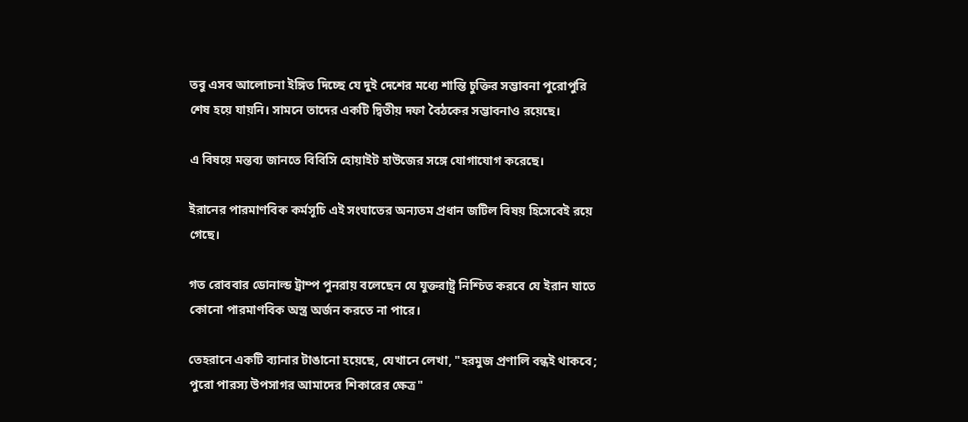তবু এসব আলোচনা ইঙ্গিত দিচ্ছে যে দুই দেশের মধ্যে শান্তি চুক্তির সম্ভাবনা পুরোপুরি শেষ হয়ে যায়নি। সামনে তাদের একটি দ্বিতীয় দফা বৈঠকের সম্ভাবনাও রয়েছে।

এ বিষয়ে মন্তব্য জানতে বিবিসি হোয়াইট হাউজের সঙ্গে যোগাযোগ করেছে।

ইরানের পারমাণবিক কর্মসূচি এই সংঘাতের অন্যতম প্রধান জটিল বিষয় হিসেবেই রয়ে গেছে।

গত রোববার ডোনাল্ড ট্রাম্প পুনরায় বলেছেন যে যুক্তরাষ্ট্র নিশ্চিত করবে যে ইরান যাতে কোনো পারমাণবিক অস্ত্র অর্জন করতে না পারে।

তেহরানে একটি ব্যানার টাঙানো হয়েছে, যেখানে লেখা, "হরমুজ প্রণালি বন্ধই থাকবে; পুরো পারস্য উপসাগর আমাদের শিকারের ক্ষেত্র"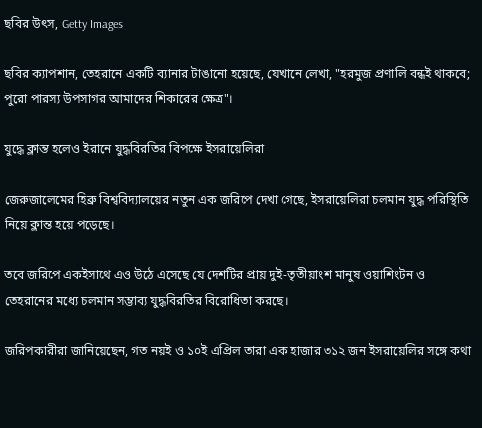ছবির উৎস, Getty Images

ছবির ক্যাপশান, তেহরানে একটি ব্যানার টাঙানো হয়েছে, যেখানে লেখা, "হরমুজ প্রণালি বন্ধই থাকবে; পুরো পারস্য উপসাগর আমাদের শিকারের ক্ষেত্র"।

যুদ্ধে ক্লান্ত হলেও ইরানে যুদ্ধবিরতির বিপক্ষে ইসরায়েলিরা

জেরুজালেমের হিব্রু বিশ্ববিদ্যালয়ের নতুন এক জরিপে দেখা গেছে, ইসরায়েলিরা চলমান যুদ্ধ পরিস্থিতি নিয়ে ক্লান্ত হয়ে পড়েছে।

তবে জরিপে একইসাথে এও উঠে এসেছে যে দেশটির প্রায় দুই-তৃতীয়াংশ মানুষ ওয়াশিংটন ও তেহরানের মধ্যে চলমান সম্ভাব্য যুদ্ধবিরতির বিরোধিতা করছে।

জরিপকারীরা জানিয়েছেন, গত নয়ই ও ১০ই এপ্রিল তারা এক হাজার ৩১২ জন ইসরায়েলির সঙ্গে কথা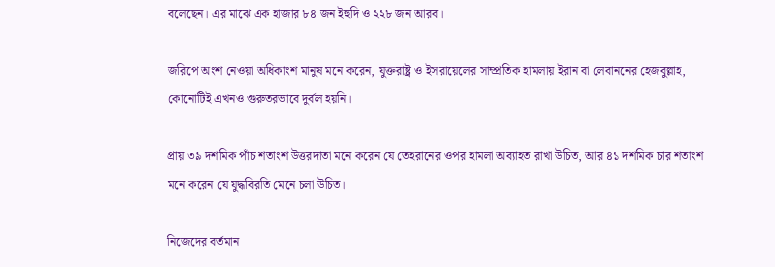বলেছেন। এর মাঝে এক হাজার ৮৪ জন ইহুদি ও ২২৮ জন আরব।

জরিপে অংশ নেওয়া অধিকাংশ মানুষ মনে করেন, যুক্তরাষ্ট্র ও ইসরায়েলের সাম্প্রতিক হামলায় ইরান বা লেবাননের হেজবুল্লাহ, কোনোটিই এখনও গুরুতরভাবে দুর্বল হয়নি।

প্রায় ৩৯ দশমিক পাঁচ শতাংশ উত্তরদাতা মনে করেন যে তেহরানের ওপর হামলা অব্যাহত রাখা উচিত, আর ৪১ দশমিক চার শতাংশ মনে করেন যে যুদ্ধবিরতি মেনে চলা উচিত।

নিজেদের বর্তমান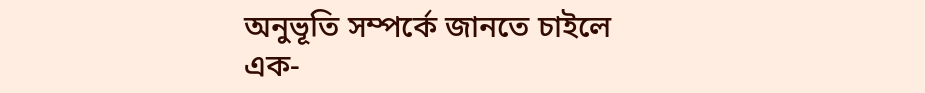অনুভূতি সম্পর্কে জানতে চাইলে এক-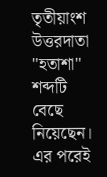তৃতীয়াংশ উত্তরদাতা "হতাশা" শব্দটি বেছে নিয়েছেন। এর পরেই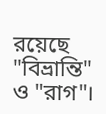রয়েছে "বিভ্রান্তি" ও "রাগ"।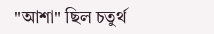"আশা" ছিল চতুর্থ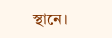স্থানে।